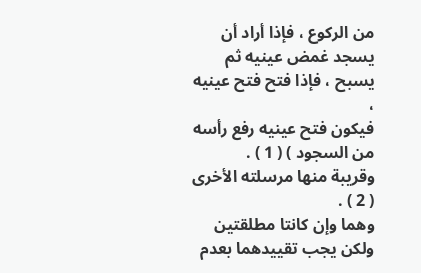من الركوع ، فإذا أراد أن يسجد غمض عينيه ثم يسبح ، فإذا فتح فتح عينيه ،
فيكون فتح عينيه رفع رأسه من السجود ) ( 1 ) .
وقريبة منها مرسلته الأخرى ( 2 ) .
وهما وإن كانتا مطلقتين ولكن يجب تقييدهما بعدم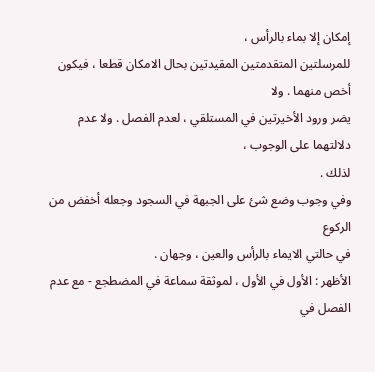إمكان إلا بماء بالرأس ،
للمرسلتين المتقدمتين المقيدتين بحال الامكان قطعا ، فيكون أخص منهما . ولا
يضر ورود الأخيرتين في المستلقي ، لعدم الفصل . ولا عدم دلالتهما على الوجوب ،
لذلك .
وفي وجوب وضع شئ على الجبهة في السجود وجعله أخفض من الركوع
في حالتي الايماء بالرأس والعين ، وجهان .
الأظهر : الأول في الأول ، لموثقة سماعة في المضطجع - مع عدم الفصل في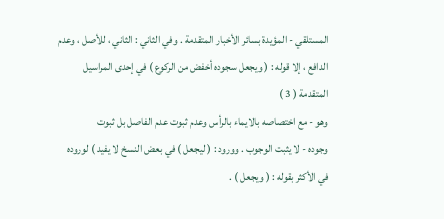المستلقي - المؤيدة بسائر الأخبار المتقدمة . وفي الثاني : الثاني ، للأصل ، وعدم
الدافع ، إلا قوله : ( ويجعل سجوده أخفض من الركوع ) في إحدى المراسيل
المتقدمة ( 3 )
وهو - مع اختصاصه بالايماء بالرأس وعدم ثبوت عدم الفاصل بل ثبوت
وجوده - لا يثبت الوجوب . وورود : ( ليجعل ) في بعض النسخ لا يفيد ) لوروده
في الأكثر بقوله : ( ويجعل ) .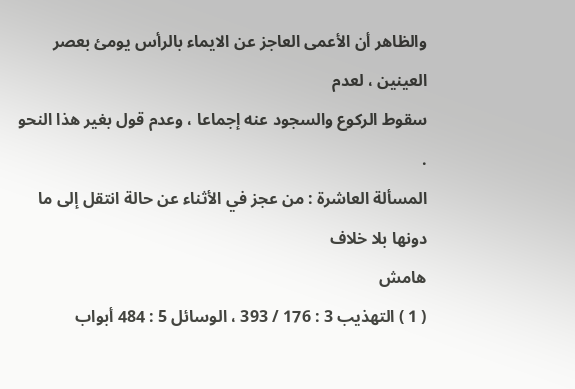والظاهر أن الأعمى العاجز عن الايماء بالرأس يومئ بعصر العينين ، لعدم
سقوط الركوع والسجود عنه إجماعا ، وعدم قول بغير هذا النحو .
المسألة العاشرة : من عجز في الأثناء عن حالة انتقل إلى ما دونها بلا خلاف
هامش
( 1 ) التهذيب 3 : 176 / 393 ، الوسائل 5 : 484 أبواب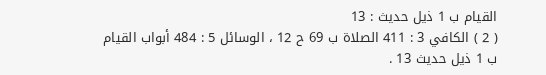القيام ب 1 ذيل حديث : 13
( 2 ) الكافي 3 : 411 الصلاة ب 69 ح 12 ، الوسائل 5 : 484 أبواب القيام
ب 1 ذيل حديث 13 .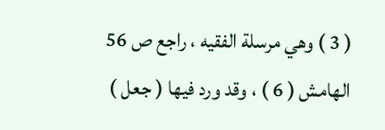( 3 ) وهي مرسلة الفقيه ، راجع ص 56 الهامش ( 6 ) ، وقد ورد فيها ( جعل )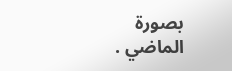بصورة
الماضي .